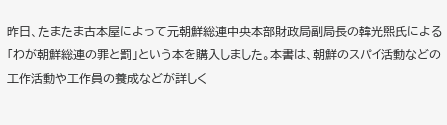昨日、たまたま古本屋によって元朝鮮総連中央本部財政局副局長の韓光煕氏による「わが朝鮮総連の罪と罰」という本を購入しました。本書は、朝鮮のスパイ活動などの工作活動や工作員の養成などが詳しく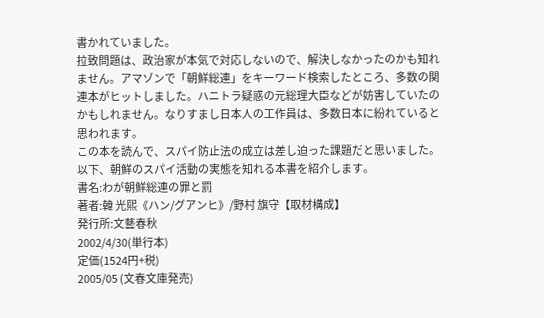書かれていました。
拉致問題は、政治家が本気で対応しないので、解決しなかったのかも知れません。アマゾンで「朝鮮総連」をキーワード検索したところ、多数の関連本がヒットしました。ハニトラ疑惑の元総理大臣などが妨害していたのかもしれません。なりすまし日本人の工作員は、多数日本に紛れていると思われます。
この本を読んで、スパイ防止法の成立は差し迫った課題だと思いました。
以下、朝鮮のスパイ活動の実態を知れる本書を紹介します。
書名:わが朝鮮総連の罪と罰
著者:韓 光煕《ハン/グアンヒ》/野村 旗守【取材構成】
発行所:文藝春秋
2002/4/30(単行本)
定価(1524円+税)
2005/05 (文春文庫発売)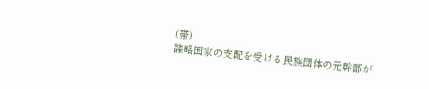(帯)
諜略国家の支配を受ける民族団体の元幹部が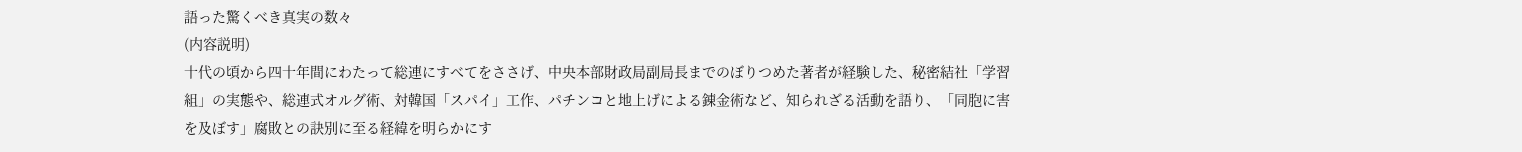語った驚くべき真実の数々
(内容説明)
十代の頃から四十年間にわたって総連にすべてをささげ、中央本部財政局副局長までのぼりつめた著者が経験した、秘密結社「学習組」の実態や、総連式オルグ術、対韓国「スパイ」工作、パチンコと地上げによる錬金術など、知られざる活動を語り、「同胞に害を及ぼす」腐敗との訣別に至る経緯を明らかにす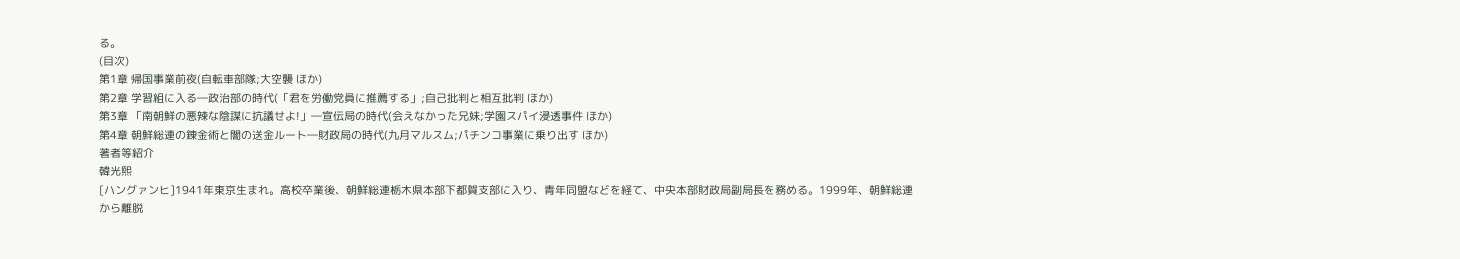る。
(目次)
第1章 帰国事業前夜(自転車部隊;大空襲 ほか)
第2章 学習組に入る―政治部の時代(「君を労働党員に推薦する」;自己批判と相互批判 ほか)
第3章 「南朝鮮の悪辣な陰謀に抗議せよ!」―宣伝局の時代(会えなかった兄妹;学園スパイ浸透事件 ほか)
第4章 朝鮮総連の錬金術と闇の送金ルート―財政局の時代(九月マルスム;パチンコ事業に乗り出す ほか)
著者等紹介
韓光煕
[ハングァンヒ]1941年東京生まれ。高校卒業後、朝鮮総連栃木県本部下都賀支部に入り、青年同盟などを経て、中央本部財政局副局長を務める。1999年、朝鮮総連から離脱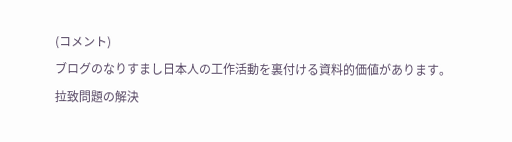(コメント)
ブログのなりすまし日本人の工作活動を裏付ける資料的価値があります。
拉致問題の解決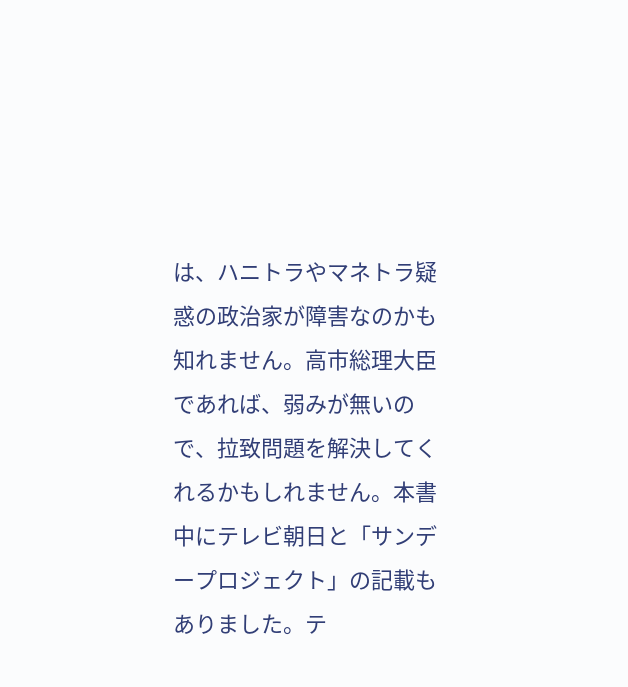は、ハニトラやマネトラ疑惑の政治家が障害なのかも知れません。高市総理大臣であれば、弱みが無いので、拉致問題を解決してくれるかもしれません。本書中にテレビ朝日と「サンデープロジェクト」の記載もありました。テ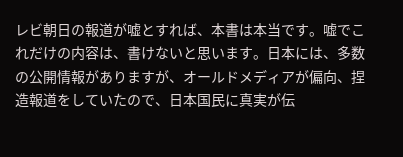レビ朝日の報道が嘘とすれば、本書は本当です。嘘でこれだけの内容は、書けないと思います。日本には、多数の公開情報がありますが、オールドメディアが偏向、捏造報道をしていたので、日本国民に真実が伝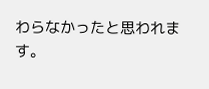わらなかったと思われます。